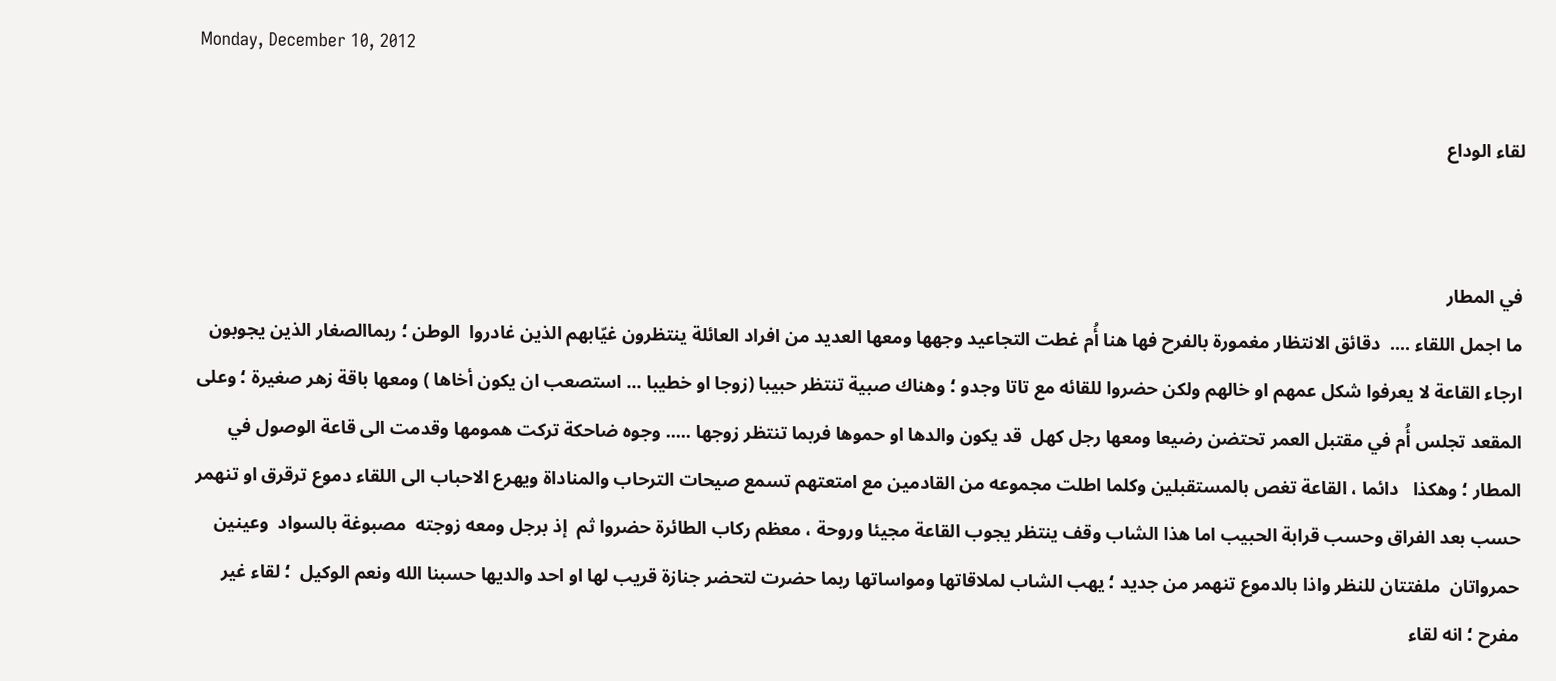Monday, December 10, 2012

لقاء الوداع


في المطار
ما اجمل اللقاء ....  دقائق الانتظار مغمورة بالفرح فها هنا أُم غطت التجاعيد وجهها ومعها العديد من افراد العائلة ينتظرون غيّابهم الذين غادروا  الوطن ؛ ربماالصغار الذين يجوبون ارجاء القاعة لا يعرفوا شكل عمهم او خالهم ولكن حضروا للقائه مع تاتا وجدو ؛ وهناك صبية تنتظر حبيبا (زوجا او خطيبا ... استصعب ان يكون أخاها ) ومعها باقة زهر صغيرة ؛ وعلى المقعد تجلس أُم في مقتبل العمر تحتضن رضيعا ومعها رجل كهل  قد يكون والدها او حموها فربما تنتظر زوجها ..... وجوه ضاحكة تركت همومها وقدمت الى قاعة الوصول في المطار ؛ وهكذا   دائما ، القاعة تغص بالمستقبلين وكلما اطلت مجموعه من القادمين مع امتعتهم تسمع صيحات الترحاب والمناداة ويهرع الاحباب الى اللقاء دموع ترقرق او تنهمر حسب بعد الفراق وحسب قرابة الحبيب اما هذا الشاب وقف ينتظر يجوب القاعة مجيئا وروحة ، معظم ركاب الطائرة حضروا ثم  إذ برجل ومعه زوجته  مصبوغة بالسواد  وعينين حمرواتان  ملفتتان للنظر واذا بالدموع تنهمر من جديد ؛ يهب الشاب لملاقاتها ومواساتها ربما حضرت لتحضر جنازة قريب لها او احد والديها حسبنا الله ونعم الوكيل  ؛ لقاء غير مفرح ؛ انه لقاء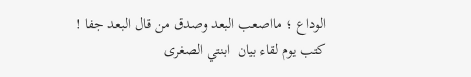الوداع ؛ مااصعب البعد وصدق من قال البعد جفا !
كتب يوم لقاء بيان  ابنتي الصغرى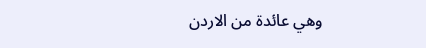وهي عائدة من الاردن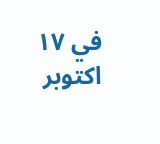في ١٧ اكتوبر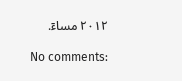٢٠١٢ مساءٓ.

No comments: